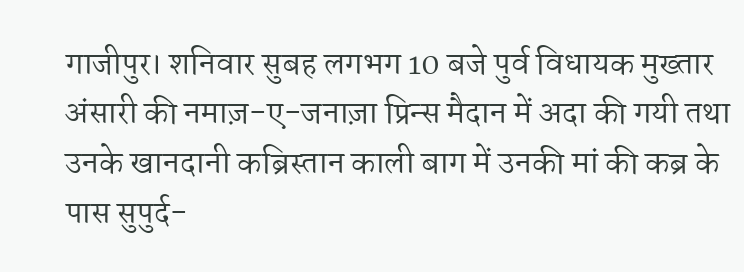गाजीपुर। शनिवार सुबह लगभग 10 बजे पुर्व विधायक मुख्तार अंसारी की नमाज़-ए-जनाज़ा प्रिन्स मैदान में अदा की गयी तथा उनके खानदानी कब्रिस्तान काली बाग में उनकी मां की कब्र के पास सुपुर्द-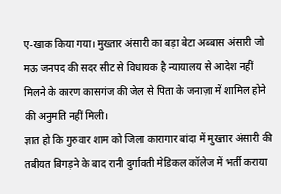ए-खाक किया गया। मुख्तार अंसारी का बड़ा बेटा अब्बास अंसारी जो मऊ जनपद की सदर सीट से विधायक है न्यायालय से आदेश नहीं मिलने के कारण कासगंज की जेल से पिता के जनाज़ा में शामिल होने की अनुमति नहीं मिली।
ज्ञात हो कि गुरुवार शाम को जिला कारागार बांदा में मुख्तार अंसारी की तबीयत बिगड़ने के बाद रानी दुर्गावती मेडिकल कॉलेज में भर्ती कराया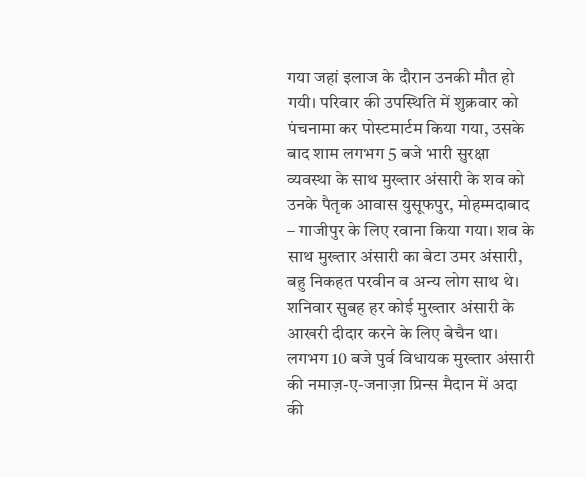गया जहां इलाज के दौरान उनकी मौत हो गयी। परिवार की उपस्थिति में शुक्रवार को पंचनामा कर पोस्टमार्टम किया गया, उसके बाद शाम लगभग 5 बजे भारी सुरक्षा व्यवस्था के साथ मुख्तार अंसारी के शव को उनके पैतृक आवास युसूफपुर, मोहम्मदाबाद – गाजीपुर के लिए रवाना किया गया। शव के साथ मुख्तार अंसारी का बेटा उमर अंसारी, बहु निकहत परवीन व अन्य लोग साथ थे। शनिवार सुबह हर कोई मुख्तार अंसारी के आखरी दीदार करने के लिए बेचैन था। लगभग 10 बजे पुर्व विधायक मुख्तार अंसारी की नमाज़-ए-जनाज़ा प्रिन्स मैदान में अदा की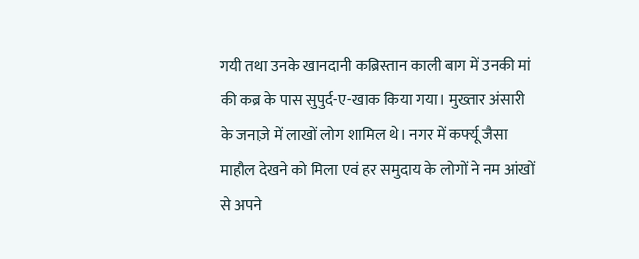गयी तथा उनके खानदानी कब्रिस्तान काली बाग में उनकी मां की कब्र के पास सुपुर्द-ए-खाक किया गया। मुख्तार अंसारी के जनाज़े में लाखों लोग शामिल थे। नगर में कर्फ्यू जैसा माहौल देखने को मिला एवं हर समुदाय के लोगों ने नम आंखों से अपने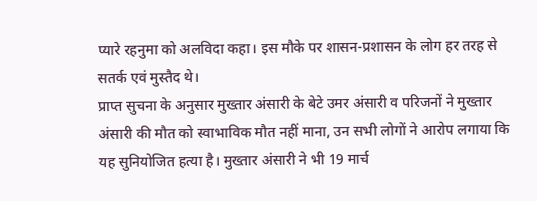प्यारे रहनुमा को अलविदा कहा। इस मौके पर शासन-प्रशासन के लोग हर तरह से सतर्क एवं मुस्तैद थे।
प्राप्त सुचना के अनुसार मुख्तार अंसारी के बेटे उमर अंसारी व परिजनों ने मुख्तार अंसारी की मौत को स्वाभाविक मौत नहीं माना, उन सभी लोगों ने आरोप लगाया कि यह सुनियोजित हत्या है। मुख्तार अंसारी ने भी 19 मार्च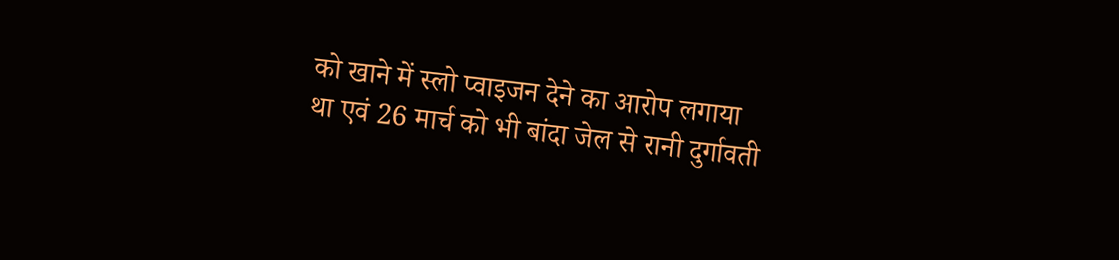को खाने में स्लो प्वाइजन देने का आरोप लगाया था एवं 26 मार्च को भी बांदा जेल से रानी दुर्गावती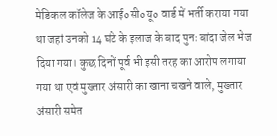मेडिकल कॉलेज के आई०सी०यू० वार्ड में भर्ती कराया गया था जहां उनको 14 घंटे के इलाज के बाद पुनः बांदा जेल भेज दिया गया। कुछ दिनों पूर्व भी इसी तरह का आरोप लगाया गया था एवं मुख्तार अंसारी का खाना चखने वाले, मुख्तार अंसारी समेत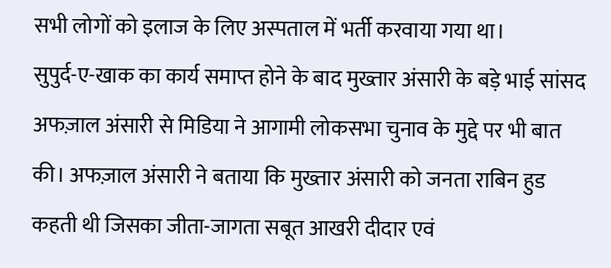सभी लोगों को इलाज के लिए अस्पताल में भर्ती करवाया गया था।
सुपुर्द-ए-खाक का कार्य समाप्त होने के बाद मुख्तार अंसारी के बड़े भाई सांसद अफज़ाल अंसारी से मिडिया ने आगामी लोकसभा चुनाव के मुद्दे पर भी बात की। अफज़ाल अंसारी ने बताया कि मुख्तार अंसारी को जनता राबिन हुड कहती थी जिसका जीता-जागता सबूत आखरी दीदार एवं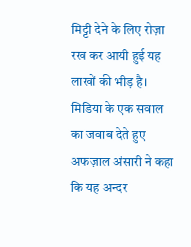मिट्टी देने के लिए रोज़ा रख कर आयी हुई यह लाखों की भीड़ है। मिडिया के एक सवाल का जवाब देते हुए अफज़ाल अंसारी ने कहा कि यह अन्दर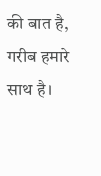की बात है, गरीब हमारे साथ है।